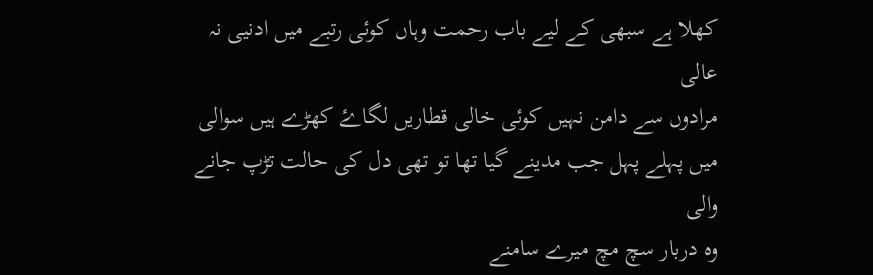کھلا ہے سبھی کے لیے باب رحمت وہاں کوئی رتبے میں ادنیی نہ عالی
مرادوں سے دامن نہیں کوئی خالی قطاریں لگاۓ کھڑے ہیں سوالی
میں پہلے پہل جب مدینے گیا تھا تو تھی دل کی حالت تڑپ جانے والی
وہ دربار سچ مچ میرے سامنے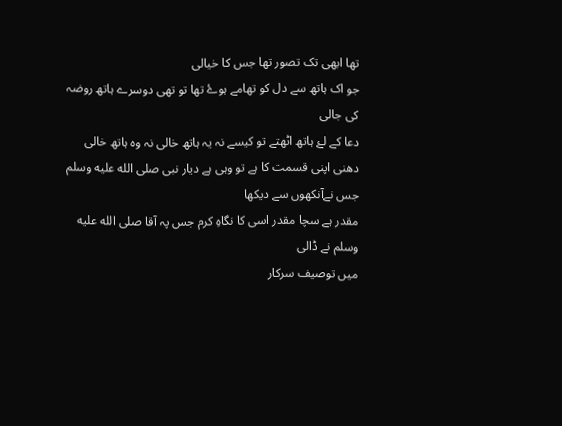تھا ابھی تک تصور تھا جس کا خیالی
جو اک ہاتھ سے دل کو تھامے ہوۓ تھا تو تھی دوسرے ہاتھ روضہ کی جالی
دعا کے لۓ ہاتھ اٹھتے تو کیسے نہ یہ ہاتھ خالی نہ وہ ہاتھ خالی
دھنی اپنی قسمت کا ہے تو وہی ہے دیار نبی صلى الله عليه وسلم جس نےآنکھوں سے دیکھا
مقدر ہے سچا مقدر اسی کا نگاہِ کرم جس پہ آقا صلى الله عليه وسلم نے ڈالی
میں توصیف سرکار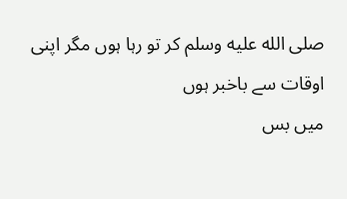صلى الله عليه وسلم کر تو رہا ہوں مگر اپنی اوقات سے باخبر ہوں
میں بس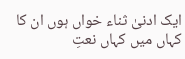ایک ادنیٰ ثناء خواں ہوں ان کا کہاں میں کہاں نعتِ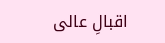اقبالِ عالی